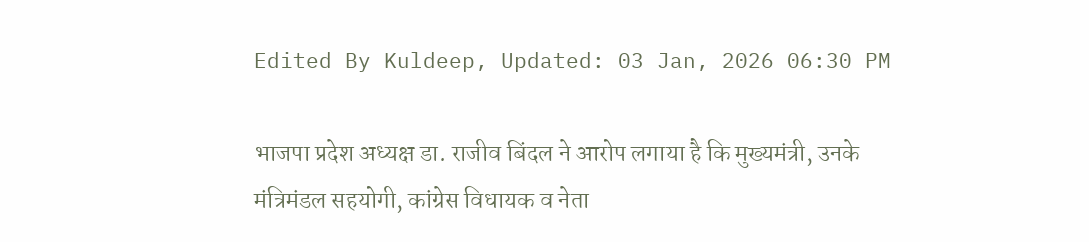Edited By Kuldeep, Updated: 03 Jan, 2026 06:30 PM

भाजपा प्रदेश अध्यक्ष डा. राजीव बिंदल ने आरोप लगाया है कि मुख्यमंत्री, उनके मंत्रिमंडल सहयोगी, कांग्रेस विधायक व नेता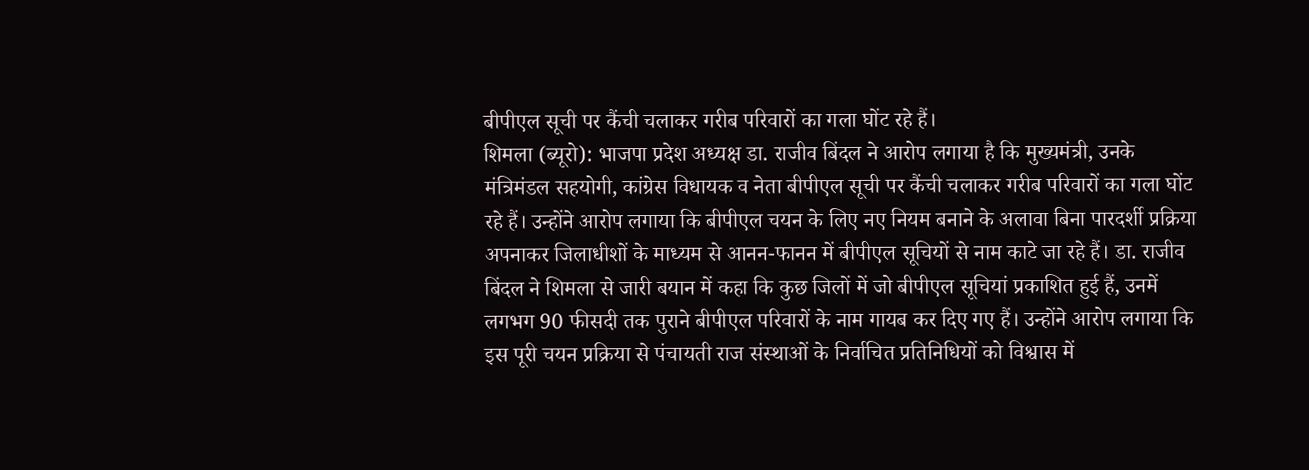बीपीएल सूची पर कैंची चलाकर गरीब परिवारों का गला घोंट रहे हैं।
शिमला (ब्यूरो): भाजपा प्रदेश अध्यक्ष डा. राजीव बिंदल ने आरोप लगाया है कि मुख्यमंत्री, उनके मंत्रिमंडल सहयोगी, कांग्रेस विधायक व नेता बीपीएल सूची पर कैंची चलाकर गरीब परिवारों का गला घोंट रहे हैं। उन्होंने आरोप लगाया कि बीपीएल चयन के लिए नए नियम बनाने के अलावा बिना पारदर्शी प्रक्रिया अपनाकर जिलाधीशों के माध्यम से आनन-फानन में बीपीएल सूचियों से नाम काटे जा रहे हैं। डा. राजीव बिंदल ने शिमला से जारी बयान में कहा कि कुछ जिलों में जो बीपीएल सूचियां प्रकाशित हुई हैं, उनमें लगभग 90 फीसदी तक पुराने बीपीएल परिवारों के नाम गायब कर दिए गए हैं। उन्होंने आरोप लगाया कि इस पूरी चयन प्रक्रिया से पंचायती राज संस्थाओं के निर्वाचित प्रतिनिधियों को विश्वास में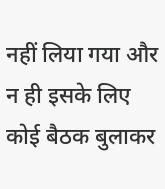नहीं लिया गया और न ही इसके लिए कोई बैठक बुलाकर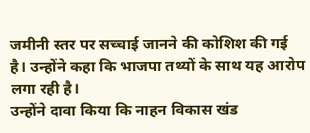जमीनी स्तर पर सच्चाई जानने की कोशिश की गई है। उन्होंने कहा कि भाजपा तथ्यों के साथ यह आरोप लगा रही है।
उन्होंने दावा किया कि नाहन विकास खंड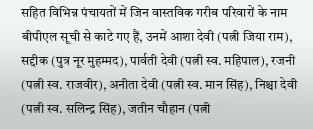सहित विभिन्न पंचायतों में जिन वास्तविक गरीब परिवारों के नाम बीपीएल सूची से काटे गए हैं, उनमें आशा देवी (पत्नी जिया राम), सद्दीक (पुत्र नूर मुहम्मद), पार्वती देवी (पत्नी स्व. महिपाल), रजनी (पत्नी स्व. राजवीर), अनीता देवी (पत्नी स्व. मान सिंह), निश्चा देवी (पत्नी स्व. सलिन्द्र सिंह), जतीन चौहान (पत्नी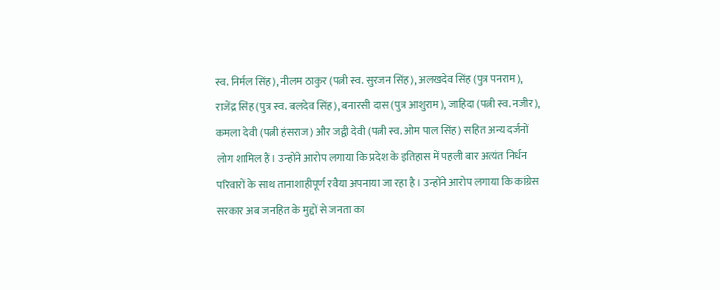स्व. निर्मल सिंह), नीलम ठाकुर (पत्नी स्व. सुरजन सिंह), अलखदेव सिंह (पुत्र पनराम), राजेंद्र सिंह (पुत्र स्व. बलदेव सिंह), बनारसी दास (पुत्र आशुराम), जाहिदा (पत्नी स्व. नजीर), कमला देवी (पत्नी हंसराज) और जद्वी देवी (पत्नी स्व. ओम पाल सिंह) सहित अन्य दर्जनों लोग शामिल हैं। उन्होंने आरोप लगाया कि प्रदेश के इतिहास में पहली बार अत्यंत निर्धन परिवारों के साथ तानाशाहीपूर्ण रवैया अपनाया जा रहा है। उन्होंने आरोप लगाया कि कांग्रेस सरकार अब जनहित के मुद्दों से जनता का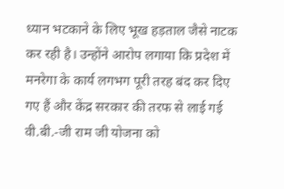ध्यान भटकाने के लिए भूख हड़ताल जैसे नाटक कर रही है। उन्होंने आरोप लगाया कि प्रदेश में मनरेगा के कार्य लगभग पूरी तरह बंद कर दिए गए हैं और केंद्र सरकार की तरफ से लाई गई वी.बी.-जी राम जी योजना को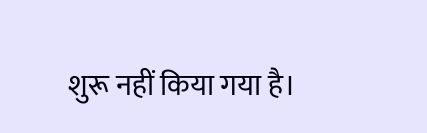शुरू नहीं किया गया है।